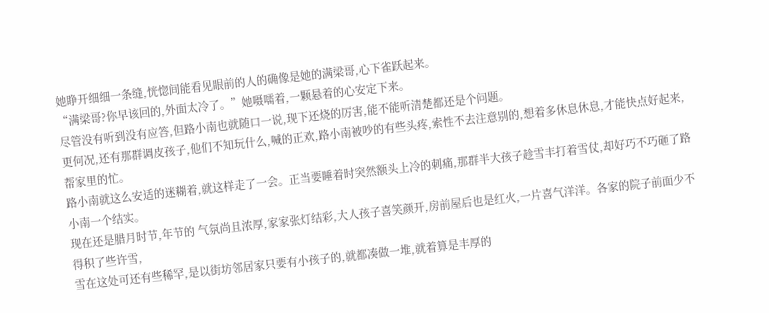她睁开细细一条缝,恍惚间能看见眼前的人的确像是她的满梁哥,心下雀跃起来。
“满梁哥?你早该回的,外面太冷了。”她嗫嚅着,一颗悬着的心安定下来。
尽管没有听到没有应答,但路小南也就随口一说,现下还烧的厉害,能不能听清楚都还是个问题。
更何况,还有那群调皮孩子,他们不知玩什么,喊的正欢,路小南被吵的有些头疼,索性不去注意别的,想着多休息休息,才能快点好起来,帮家里的忙。
路小南就这么安适的迷糊着,就这样走了一会。正当要睡着时突然额头上冷的刺痛,那群半大孩子趁雪丰打着雪仗,却好巧不巧砸了路小南一个结实。
现在还是腊月时节,年节的 气氛尚且浓厚,家家张灯结彩,大人孩子喜笑颜开,房前屋后也是红火,一片喜气洋洋。各家的院子前面少不得积了些许雪,
雪在这处可还有些稀罕,是以街坊邻居家只要有小孩子的,就都凑做一堆,就着算是丰厚的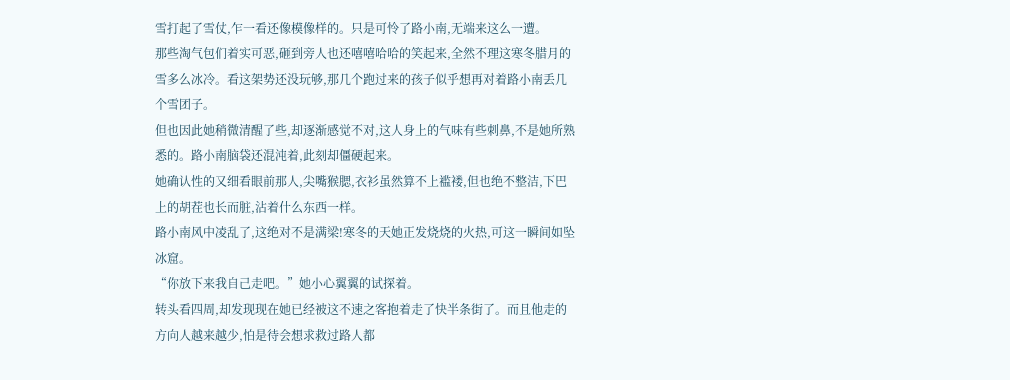雪打起了雪仗,乍一看还像模像样的。只是可怜了路小南,无端来这么一遭。
那些淘气包们着实可恶,砸到旁人也还嘻嘻哈哈的笑起来,全然不理这寒冬腊月的雪多么冰冷。看这架势还没玩够,那几个跑过来的孩子似乎想再对着路小南丢几个雪团子。
但也因此她稍微清醒了些,却逐渐感觉不对,这人身上的气味有些刺鼻,不是她所熟悉的。路小南脑袋还混沌着,此刻却僵硬起来。
她确认性的又细看眼前那人,尖嘴猴腮,衣衫虽然算不上褴褛,但也绝不整洁,下巴上的胡茬也长而脏,沾着什么东西一样。
路小南风中凌乱了,这绝对不是满梁!寒冬的天她正发烧烧的火热,可这一瞬间如坠冰窟。
“你放下来我自己走吧。”她小心翼翼的试探着。
转头看四周,却发现现在她已经被这不速之客抱着走了快半条街了。而且他走的方向人越来越少,怕是待会想求救过路人都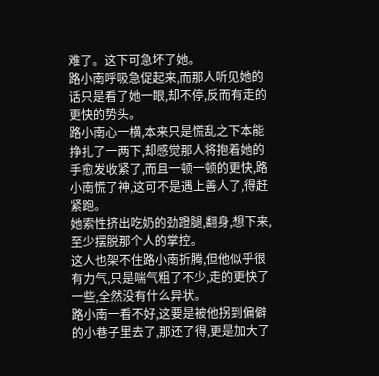难了。这下可急坏了她。
路小南呼吸急促起来,而那人听见她的话只是看了她一眼,却不停,反而有走的更快的势头。
路小南心一横,本来只是慌乱之下本能挣扎了一两下,却感觉那人将抱着她的手愈发收紧了,而且一顿一顿的更快,路小南慌了神,这可不是遇上善人了,得赶紧跑。
她索性挤出吃奶的劲蹬腿,翻身,想下来,至少摆脱那个人的掌控。
这人也架不住路小南折腾,但他似乎很有力气,只是喘气粗了不少,走的更快了一些,全然没有什么异状。
路小南一看不好,这要是被他拐到偏僻的小巷子里去了,那还了得,更是加大了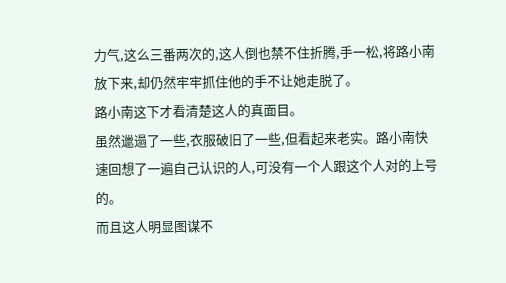力气,这么三番两次的,这人倒也禁不住折腾,手一松,将路小南放下来,却仍然牢牢抓住他的手不让她走脱了。
路小南这下才看清楚这人的真面目。
虽然邋遢了一些,衣服破旧了一些,但看起来老实。路小南快速回想了一遍自己认识的人,可没有一个人跟这个人对的上号的。
而且这人明显图谋不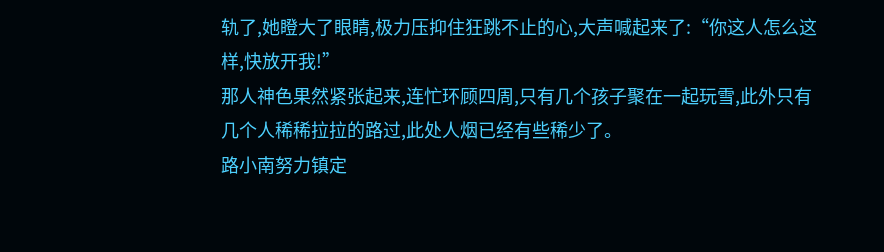轨了,她瞪大了眼睛,极力压抑住狂跳不止的心,大声喊起来了:“你这人怎么这样,快放开我!”
那人神色果然紧张起来,连忙环顾四周,只有几个孩子聚在一起玩雪,此外只有几个人稀稀拉拉的路过,此处人烟已经有些稀少了。
路小南努力镇定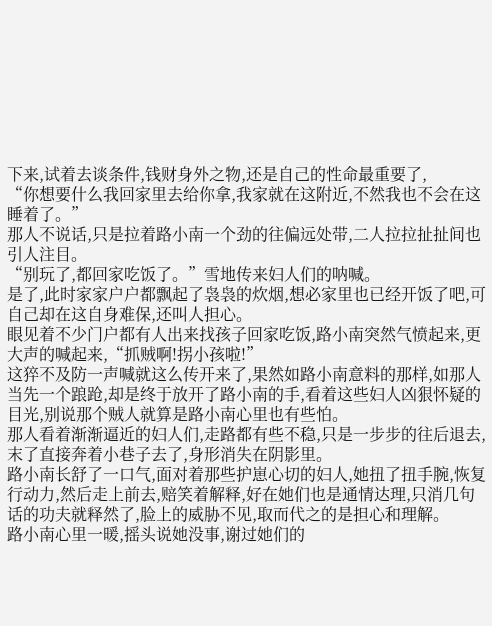下来,试着去谈条件,钱财身外之物,还是自己的性命最重要了,
“你想要什么我回家里去给你拿,我家就在这附近,不然我也不会在这睡着了。”
那人不说话,只是拉着路小南一个劲的往偏远处带,二人拉拉扯扯间也引人注目。
“别玩了,都回家吃饭了。”雪地传来妇人们的呐喊。
是了,此时家家户户都飘起了袅袅的炊烟,想必家里也已经开饭了吧,可自己却在这自身难保,还叫人担心。
眼见着不少门户都有人出来找孩子回家吃饭,路小南突然气愤起来,更大声的喊起来,“抓贼啊!拐小孩啦!”
这猝不及防一声喊就这么传开来了,果然如路小南意料的那样,如那人当先一个踉跄,却是终于放开了路小南的手,看着这些妇人凶狠怀疑的目光,别说那个贼人就算是路小南心里也有些怕。
那人看着渐渐逼近的妇人们,走路都有些不稳,只是一步步的往后退去,末了直接奔着小巷子去了,身形消失在阴影里。
路小南长舒了一口气,面对着那些护崽心切的妇人,她扭了扭手腕,恢复行动力,然后走上前去,赔笑着解释,好在她们也是通情达理,只消几句话的功夫就释然了,脸上的威胁不见,取而代之的是担心和理解。
路小南心里一暖,摇头说她没事,谢过她们的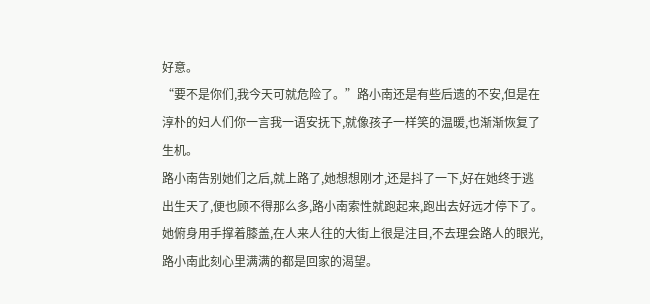好意。
“要不是你们,我今天可就危险了。”路小南还是有些后遗的不安,但是在淳朴的妇人们你一言我一语安抚下,就像孩子一样笑的温暖,也渐渐恢复了生机。
路小南告别她们之后,就上路了,她想想刚才,还是抖了一下,好在她终于逃出生天了,便也顾不得那么多,路小南索性就跑起来,跑出去好远才停下了。
她俯身用手撑着膝盖,在人来人往的大街上很是注目,不去理会路人的眼光,路小南此刻心里满满的都是回家的渴望。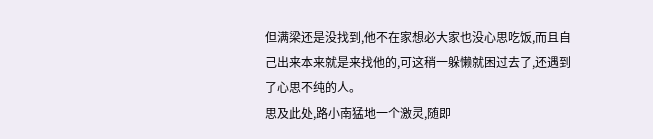但满梁还是没找到,他不在家想必大家也没心思吃饭,而且自己出来本来就是来找他的,可这稍一躲懒就困过去了,还遇到了心思不纯的人。
思及此处,路小南猛地一个激灵,随即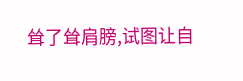耸了耸肩膀,试图让自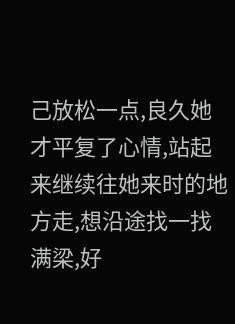己放松一点,良久她才平复了心情,站起来继续往她来时的地方走,想沿途找一找满梁,好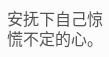安抚下自己惊慌不定的心。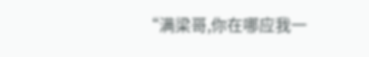“满梁哥,你在哪应我一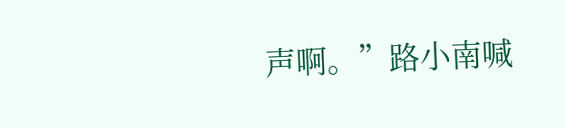声啊。”路小南喊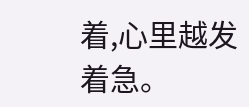着,心里越发着急。